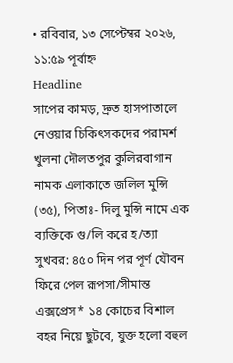• রবিবার, ১৩ সেপ্টেম্বর ২০২৬, ১১:৫৯ পূর্বাহ্ন
Headline
সাপের কামড়, দ্রুত হাসপাতালে নেওয়ার চিকিৎসকদের পরামর্শ খুলনা দৌলতপুর কুলিরবাগান নামক এলাকাতে জলিল মুন্সি (৩৫), পিতাঃ- দিলু মুন্সি নামে এক ব্যক্তিকে গু/লি করে হ/ত্যা  সুখবর: ৪৫০ দিন পর পূর্ণ যৌবন ফিরে পেল রূপসা/সীমান্ত এক্সপ্রেস* ১৪ কোচের বিশাল বহর নিয়ে ছুটবে, যুক্ত হলো বহুল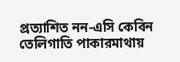প্রত্যাশিত নন-এসি কেবিন তেলিগাতি পাকারমাথায়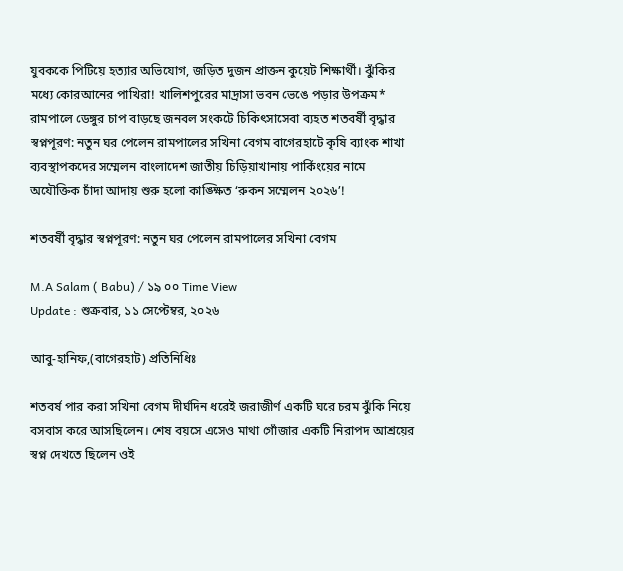যুবককে পিটিয়ে হত্যার অভিযোগ, জড়িত দুজন প্রাক্তন কুয়েট শিক্ষার্থী। ঝুঁকির মধ্যে কোরআনের পাখিরা! খালিশপুরের মাদ্রাসা ভবন ভেঙে পড়ার উপক্রম* রামপালে ডেঙ্গুর চাপ বাড়ছে জনবল সংকটে চিকিৎসাসেবা ব্যহত শতবর্ষী বৃদ্ধার স্বপ্নপূরণ: নতুন ঘর পেলেন রামপালের সখিনা বেগম বাগেরহাটে কৃষি ব্যাংক শাখা ব্যবস্থাপকদের সম্মেলন বাংলাদেশ জাতীয় চিড়িয়াখানায় পার্কিংয়ের নামে অযৌক্তিক চাঁদা আদায় শুরু হলো কাঙ্ক্ষিত ‘রুকন সম্মেলন ২০২৬’!

শতবর্ষী বৃদ্ধার স্বপ্নপূরণ: নতুন ঘর পেলেন রামপালের সখিনা বেগম

M.A Salam ( Babu) / ১৯ ০০ Time View
Update : শুক্রবার, ১১ সেপ্টেম্বর, ২০২৬

আবু-হানিফ,(বাগেরহাট) প্রতিনিধিঃ

শতবর্ষ পার করা সখিনা বেগম দীর্ঘদিন ধরেই জরাজীর্ণ একটি ঘরে চরম ঝুঁকি নিয়ে বসবাস করে আসছিলেন। শেষ বয়সে এসেও মাথা গোঁজার একটি নিরাপদ আশ্রয়ের স্বপ্ন দেখতে ছিলেন ওই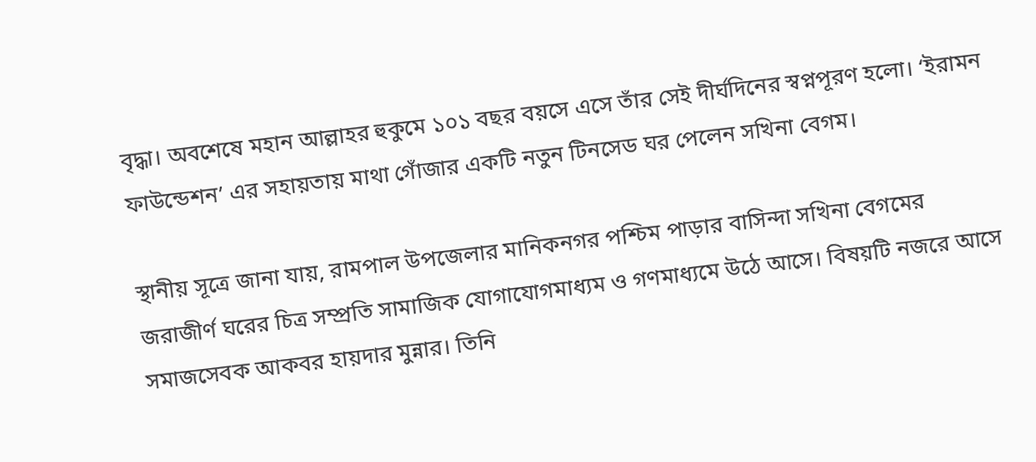বৃদ্ধা। অবশেষে মহান আল্লাহর হুকুমে ১০১ বছর বয়সে এসে তাঁর সেই দীর্ঘদিনের স্বপ্নপূরণ হলো। ‘ইরামন ফাউন্ডেশন’ এর সহায়তায় মাথা গোঁজার একটি নতুন টিনসেড ঘর পেলেন সখিনা বেগম।

স্থানীয় সূত্রে জানা যায়, রামপাল উপজেলার মানিকনগর পশ্চিম পাড়ার বাসিন্দা সখিনা বেগমের জরাজীর্ণ ঘরের চিত্র সম্প্রতি সামাজিক যোগাযোগমাধ্যম ও গণমাধ্যমে উঠে আসে। বিষয়টি নজরে আসে সমাজসেবক আকবর হায়দার মুন্নার। তিনি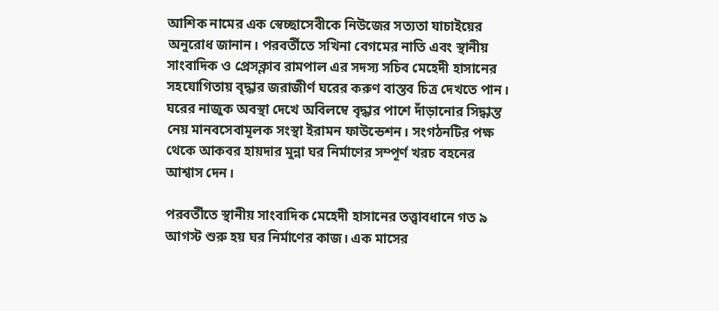আশিক নামের এক স্বেচ্ছাসেবীকে নিউজের সত্যতা যাচাইয়ের অনুরোধ জানান। পরবর্তীতে সখিনা বেগমের নাতি এবং স্থানীয় সাংবাদিক ও প্রেসক্লাব রামপাল এর সদস্য সচিব মেহেদী হাসানের সহযোগিতায় বৃদ্ধার জরাজীর্ণ ঘরের করুণ বাস্তব চিত্র দেখতে পান। ঘরের নাজুক অবস্থা দেখে অবিলম্বে বৃদ্ধার পাশে দাঁড়ানোর সিদ্ধান্ত নেয় মানবসেবামূলক সংস্থা ইরামন ফাউন্ডেশন। সংগঠনটির পক্ষ থেকে আকবর হায়দার মুন্না ঘর নির্মাণের সম্পূর্ণ খরচ বহনের আশ্বাস দেন।

পরবর্তীতে স্থানীয় সাংবাদিক মেহেদী হাসানের তত্ত্বাবধানে গত ৯ আগস্ট শুরু হয় ঘর নির্মাণের কাজ। এক মাসের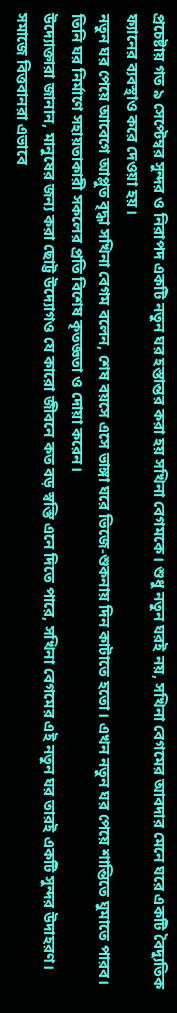প্রচেষ্টায় গত ৯ সেপ্টেম্বর সুন্দর ও নিরাপদ একটি নতুন ঘর হস্তান্তর করা হয় সখিনা বেগমকে। শুধু নতুন ঘরই নয়, সখিনা বেগমের আবদার মেনে ঘরে একটি বৈদ্যুতিক ফ্যানের ব্যবস্থাও করে দেওয়া হয়।
নতুন ঘর পেয়ে আবেগে আপ্লুত বৃদ্ধা সখিনা বেগম বলেন, শেষ বয়সে এসে ভাঙ্গা ঘরে ভিজে-শুকনায় দিন কাটাতে হতো। এখন নতুন ঘর পেয়ে শান্তিতে ঘুমাতে পারব। তিনি ঘর নির্মাণে সহায়তাকারী সকলের প্রতি বিশেষ কৃতজ্ঞতা ও দোয়া করেন।
উদ্যোক্তারা জানান, মানুষের জন্য করা ছোট্ট উদ্যোগও যে কারো জীবনে কত বড় স্বস্তি এনে দিতে পারে, সখিনা বেগমের এই নতুন ঘর তারই একটি সুন্দর উদাহরণ। সমাজে বিত্তবানরা এভাবে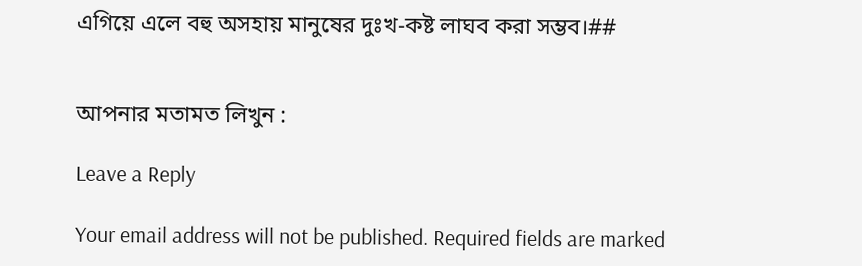এগিয়ে এলে বহু অসহায় মানুষের দুঃখ-কষ্ট লাঘব করা সম্ভব।##


আপনার মতামত লিখুন :

Leave a Reply

Your email address will not be published. Required fields are marked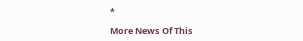*

More News Of This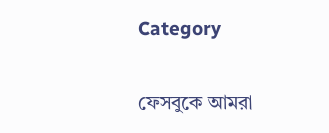Category

ফেসবুকে আমরা